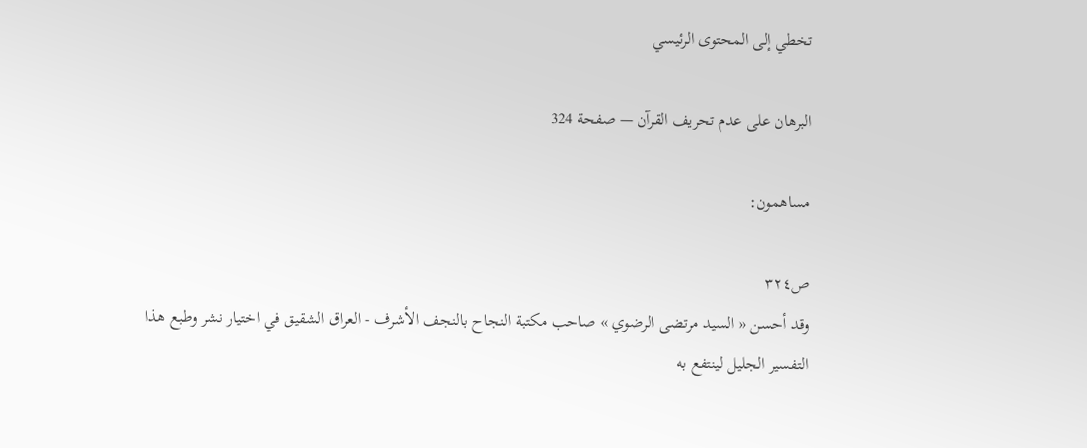تخطي إلى المحتوى الرئيسي

البرهان على عدم تحريف القرآن — صفحة 324

مساهمون:

ص٣٢٤
وقد أحسن « السيد مرتضى الرضوي » صاحب مكتبة النجاح بالنجف الأشرف - العراق الشقيق في اختيار نشر وطبع هذا التفسير الجليل لينتفع به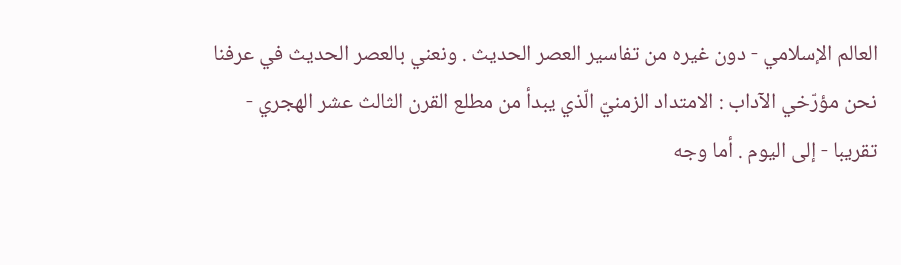العالم الإسلامي - دون غيره من تفاسير العصر الحديث . ونعني بالعصر الحديث في عرفنا نحن مؤرّخي الآداب : الامتداد الزمنيّ الّذي يبدأ من مطلع القرن الثالث عشر الهجري - تقريبا - إلى اليوم . أما وجه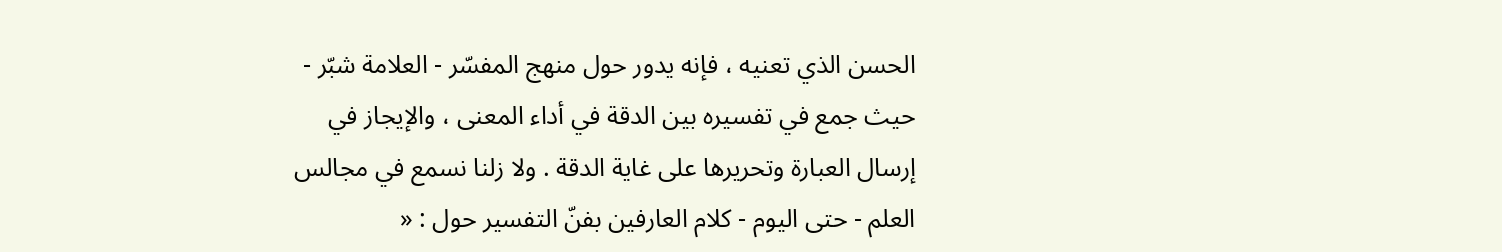الحسن الذي تعنيه ، فإنه يدور حول منهج المفسّر - العلامة شبّر - حيث جمع في تفسيره بين الدقة في أداء المعنى ، والإيجاز في إرسال العبارة وتحريرها على غاية الدقة . ولا زلنا نسمع في مجالس العلم - حتى اليوم - كلام العارفين بفنّ التفسير حول : «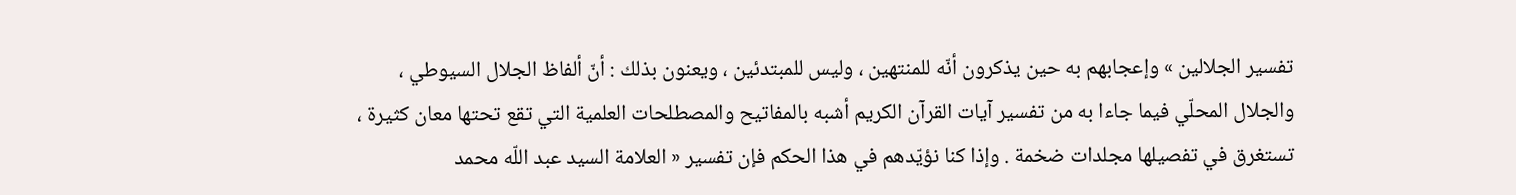تفسير الجلالين » وإعجابهم به حين يذكرون أنّه للمنتهين ، وليس للمبتدئين ، ويعنون بذلك : أنّ ألفاظ الجلال السيوطي ، والجلال المحلّي فيما جاءا به من تفسير آيات القرآن الكريم أشبه بالمفاتيح والمصطلحات العلمية التي تقع تحتها معان كثيرة ، تستغرق في تفصيلها مجلدات ضخمة . وإذا كنا نؤيّدهم في هذا الحكم فإن تفسير « العلامة السيد عبد اللّه محمد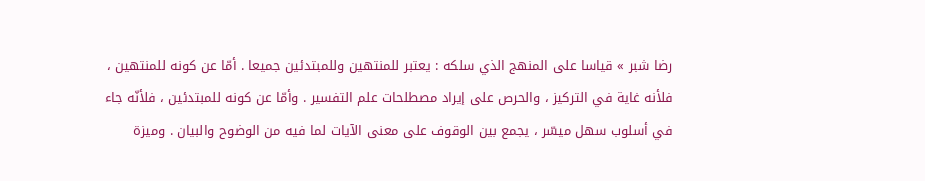رضا شبر » قياسا على المنهج الذي سلكه : يعتبر للمنتهين وللمبتدئين جميعا . أمّا عن كونه للمنتهين ، فلأنه غاية في التركيز ، والحرص على إيراد مصطلحات علم التفسير . وأمّا عن كونه للمبتدئين ، فلأنّه جاء في أسلوب سهل ميسّر ، يجمع بين الوقوف على معنى الآيات لما فيه من الوضوح والبيان . وميزة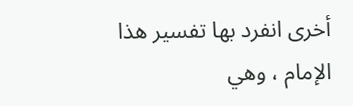أخرى انفرد بها تفسير هذا الإمام ، وهي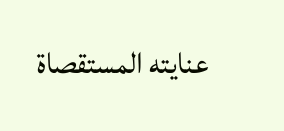عنايته المستقصاة